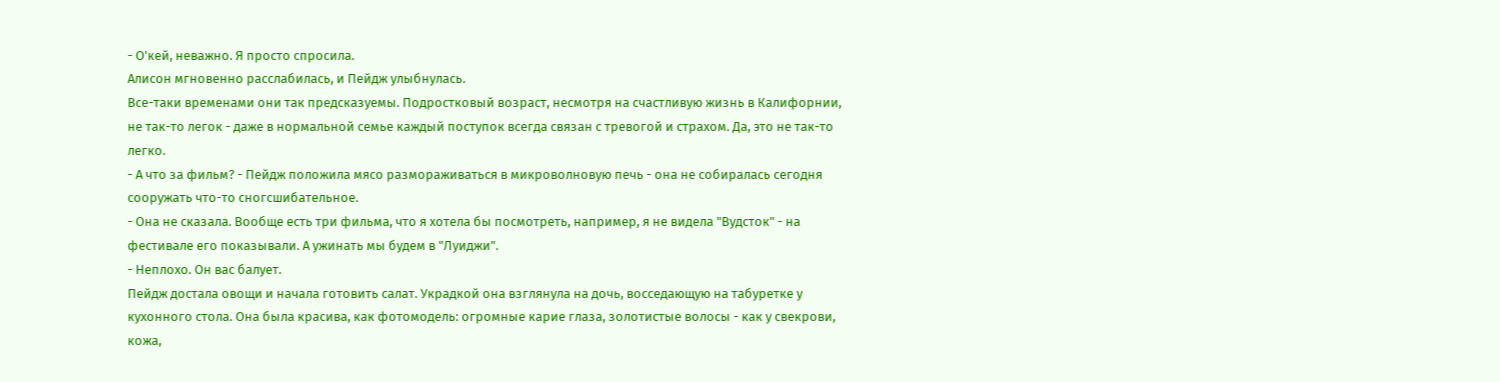- О'кей, неважно. Я просто спросила.
Алисон мгновенно расслабилась, и Пейдж улыбнулась.
Все-таки временами они так предсказуемы. Подростковый возраст, несмотря на счастливую жизнь в Калифорнии, не так-то легок - даже в нормальной семье каждый поступок всегда связан с тревогой и страхом. Да, это не так-то легко.
- А что за фильм? - Пейдж положила мясо размораживаться в микроволновую печь - она не собиралась сегодня сооружать что-то сногсшибательное.
- Она не сказала. Вообще есть три фильма, что я хотела бы посмотреть, например, я не видела "Вудсток" - на фестивале его показывали. А ужинать мы будем в "Луиджи".
- Неплохо. Он вас балует.
Пейдж достала овощи и начала готовить салат. Украдкой она взглянула на дочь, восседающую на табуретке у кухонного стола. Она была красива, как фотомодель: огромные карие глаза, золотистые волосы - как у свекрови, кожа,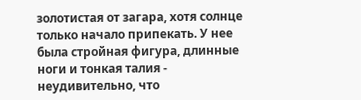золотистая от загара, хотя солнце только начало припекать. У нее была стройная фигура, длинные ноги и тонкая талия - неудивительно, что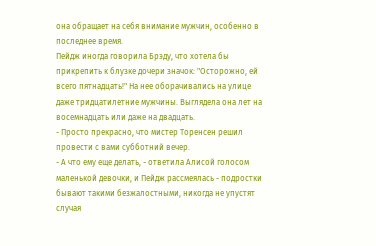она обращает на себя внимание мужчин, особенно в последнее время.
Пейдж иногда говорила Брэду, что хотела бы прикрепить к блузке дочери значок: "Осторожно, ей всего пятнадцать!" На нее оборачивались на улице даже тридцатилетние мужчины. Выглядела она лет на восемнадцать или даже на двадцать.
- Просто прекрасно, что мистер Торенсен решил провести с вами субботний вечер.
- А что ему еще делать, - ответила Алисой голосом маленькой девочки, и Пейдж рассмеялась - подростки бывают такими безжалостными, никогда не упустят случая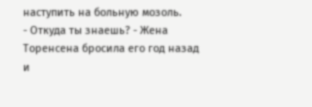наступить на больную мозоль.
- Откуда ты знаешь? - Жена Торенсена бросила его год назад и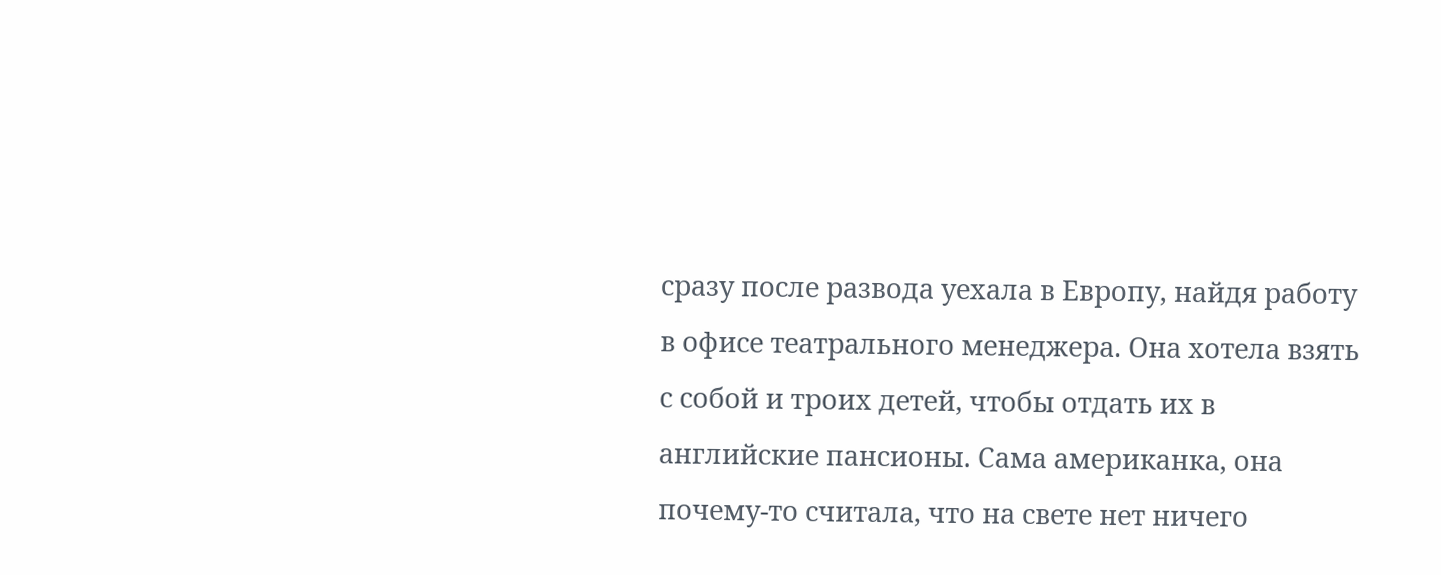сразу после развода уехала в Европу, найдя работу в офисе театрального менеджера. Она хотела взять с собой и троих детей, чтобы отдать их в английские пансионы. Сама американка, она почему-то считала, что на свете нет ничего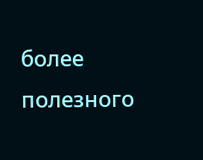более полезного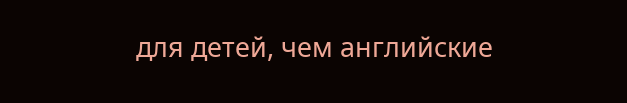для детей, чем английские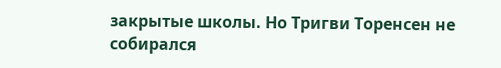закрытые школы. Но Тригви Торенсен не собирался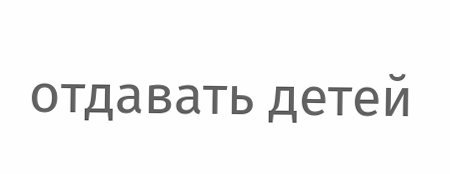отдавать детей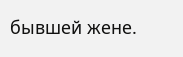бывшей жене.